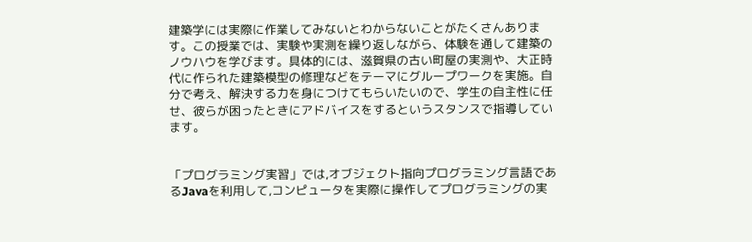建築学には実際に作業してみないとわからないことがたくさんあります。この授業では、実験や実測を繰り返しながら、体験を通して建築のノウハウを学びます。具体的には、滋賀県の古い町屋の実測や、大正時代に作られた建築模型の修理などをテーマにグループワークを実施。自分で考え、解決する力を身につけてもらいたいので、学生の自主性に任せ、彼らが困ったときにアドバイスをするというスタンスで指導しています。


「プログラミング実習」では,オブジェクト指向プログラミング言語であるJavaを利用して,コンピュータを実際に操作してプログラミングの実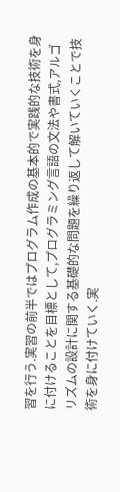習を行う.実習の前半ではプログラム作成の基本的で実践的な技術を身に付けることを目標として,プログラミング言語の文法や書式,アルゴリズムの設計に関する基礎的な問題を繰り返して解いていくことで技術を身に付けていく.実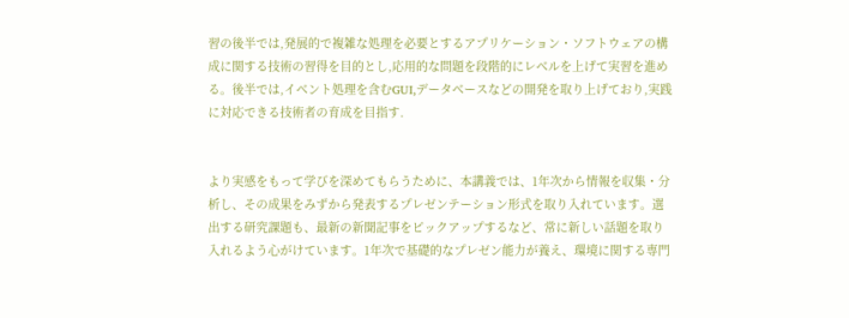習の後半では,発展的で複雑な処理を必要とするアプリケーション・ソフトウェアの構成に関する技術の習得を目的とし,応用的な問題を段階的にレベルを上げて実習を進める。後半では,イベント処理を含むGUI,データベースなどの開発を取り上げており,実践に対応できる技術者の育成を目指す.


より実感をもって学びを深めてもらうために、本講義では、1年次から情報を収集・分析し、その成果をみずから発表するプレゼンテーション形式を取り入れています。選出する研究課題も、最新の新聞記事をピックアップするなど、常に新しい話題を取り入れるよう心がけています。1年次で基礎的なプレゼン能力が養え、環境に関する専門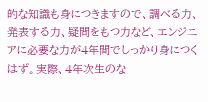的な知識も身につきますので、調べる力、発表する力、疑問をもつ力など、エンジニアに必要な力が4年間でしっかり身につくはず。実際、4年次生のな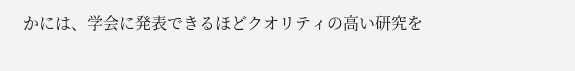かには、学会に発表できるほどクオリティの高い研究を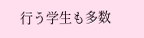行う学生も多数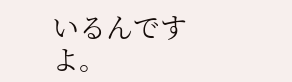いるんですよ。